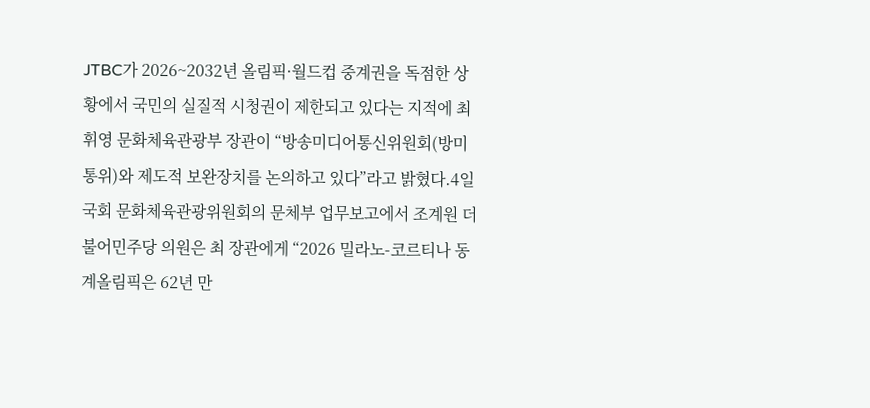JTBC가 2026~2032년 올림픽·월드컵 중계권을 독점한 상황에서 국민의 실질적 시청권이 제한되고 있다는 지적에 최휘영 문화체육관광부 장관이 “방송미디어통신위원회(방미통위)와 제도적 보완장치를 논의하고 있다”라고 밝혔다.4일 국회 문화체육관광위원회의 문체부 업무보고에서 조계원 더불어민주당 의원은 최 장관에게 “2026 밀라노-코르티나 동계올림픽은 62년 만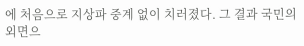에 처음으로 지상파 중계 없이 치러졌다. 그 결과 국민의 외면으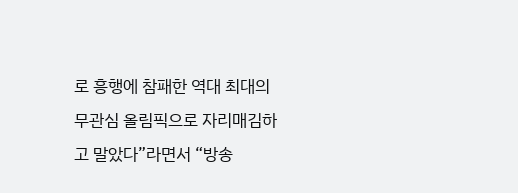로 흥행에 참패한 역대 최대의 무관심 올림픽으로 자리매김하고 말았다”라면서 “방송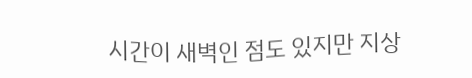시간이 새벽인 점도 있지만 지상